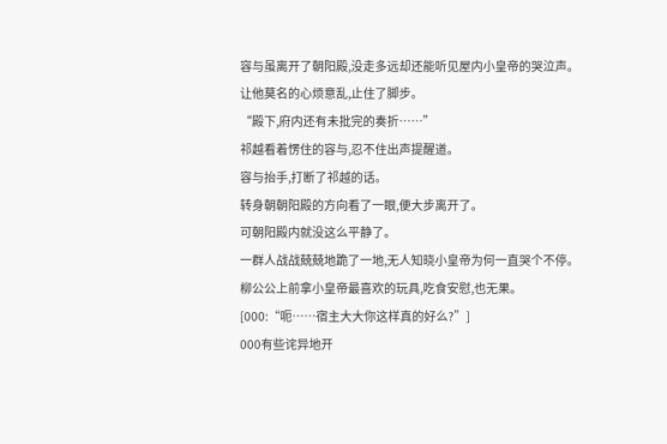容与虽离开了朝阳殿,没走多远却还能听见屋内小皇帝的哭泣声。
让他莫名的心烦意乱,止住了脚步。
“殿下,府内还有未批完的奏折……”
祁越看着愣住的容与,忍不住出声提醒道。
容与抬手,打断了祁越的话。
转身朝朝阳殿的方向看了一眼,便大步离开了。
可朝阳殿内就没这么平静了。
一群人战战兢兢地跪了一地,无人知晓小皇帝为何一直哭个不停。
柳公公上前拿小皇帝最喜欢的玩具,吃食安慰,也无果。
[000:“呃……宿主大大你这样真的好么?”]
000有些诧异地开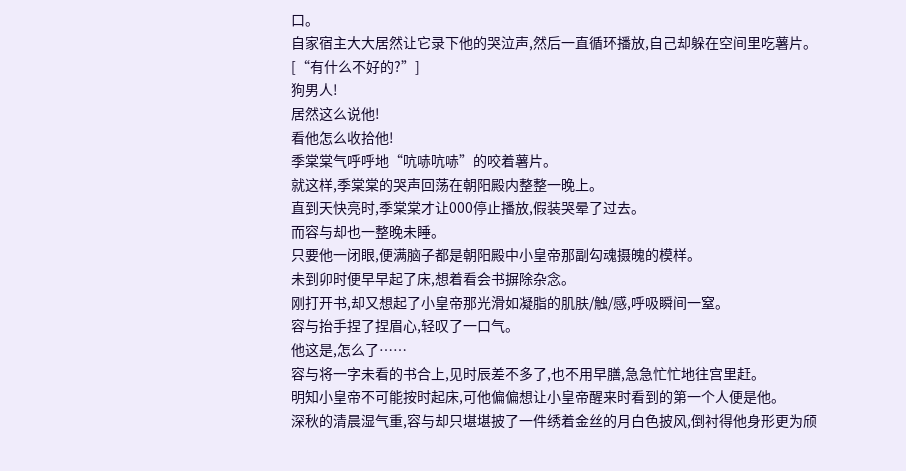口。
自家宿主大大居然让它录下他的哭泣声,然后一直循环播放,自己却躲在空间里吃薯片。
[“有什么不好的?”]
狗男人!
居然这么说他!
看他怎么收拾他!
季棠棠气呼呼地“吭哧吭哧”的咬着薯片。
就这样,季棠棠的哭声回荡在朝阳殿内整整一晚上。
直到天快亮时,季棠棠才让000停止播放,假装哭晕了过去。
而容与却也一整晚未睡。
只要他一闭眼,便满脑子都是朝阳殿中小皇帝那副勾魂摄魄的模样。
未到卯时便早早起了床,想着看会书摒除杂念。
刚打开书,却又想起了小皇帝那光滑如凝脂的肌肤/触/感,呼吸瞬间一窒。
容与抬手捏了捏眉心,轻叹了一口气。
他这是,怎么了……
容与将一字未看的书合上,见时辰差不多了,也不用早膳,急急忙忙地往宫里赶。
明知小皇帝不可能按时起床,可他偏偏想让小皇帝醒来时看到的第一个人便是他。
深秋的清晨湿气重,容与却只堪堪披了一件绣着金丝的月白色披风,倒衬得他身形更为颀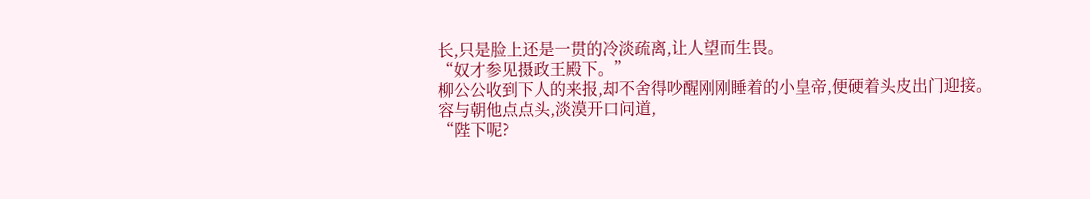长,只是脸上还是一贯的冷淡疏离,让人望而生畏。
“奴才参见摄政王殿下。”
柳公公收到下人的来报,却不舍得吵醒刚刚睡着的小皇帝,便硬着头皮出门迎接。
容与朝他点点头,淡漠开口问道,
“陛下呢?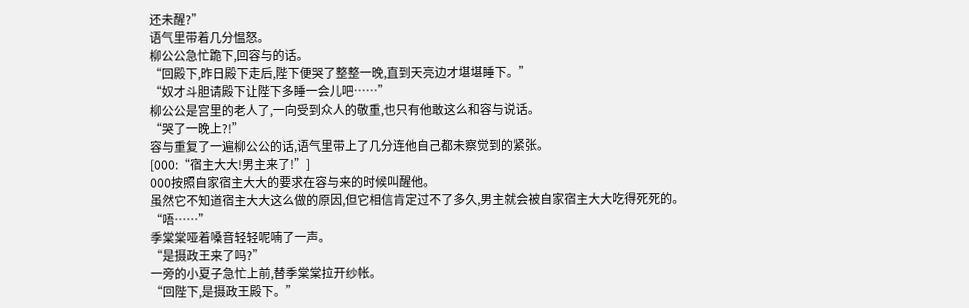还未醒?”
语气里带着几分愠怒。
柳公公急忙跪下,回容与的话。
“回殿下,昨日殿下走后,陛下便哭了整整一晚,直到天亮边才堪堪睡下。”
“奴才斗胆请殿下让陛下多睡一会儿吧……”
柳公公是宫里的老人了,一向受到众人的敬重,也只有他敢这么和容与说话。
“哭了一晚上?!”
容与重复了一遍柳公公的话,语气里带上了几分连他自己都未察觉到的紧张。
[000:“宿主大大!男主来了!”]
000按照自家宿主大大的要求在容与来的时候叫醒他。
虽然它不知道宿主大大这么做的原因,但它相信肯定过不了多久,男主就会被自家宿主大大吃得死死的。
“唔……”
季棠棠哑着嗓音轻轻呢喃了一声。
“是摄政王来了吗?”
一旁的小夏子急忙上前,替季棠棠拉开纱帐。
“回陛下,是摄政王殿下。”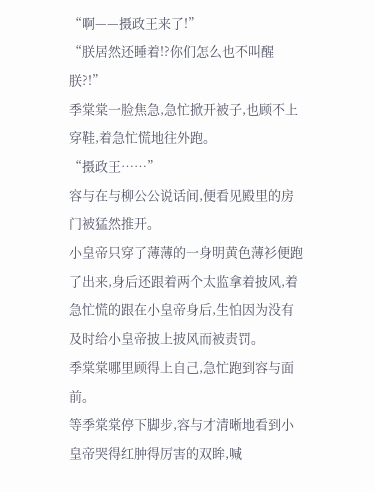“啊——摄政王来了!”
“朕居然还睡着!?你们怎么也不叫醒朕?!”
季棠棠一脸焦急,急忙掀开被子,也顾不上穿鞋,着急忙慌地往外跑。
“摄政王……”
容与在与柳公公说话间,便看见殿里的房门被猛然推开。
小皇帝只穿了薄薄的一身明黄色薄衫便跑了出来,身后还跟着两个太监拿着披风,着急忙慌的跟在小皇帝身后,生怕因为没有及时给小皇帝披上披风而被责罚。
季棠棠哪里顾得上自己,急忙跑到容与面前。
等季棠棠停下脚步,容与才清晰地看到小皇帝哭得红肿得厉害的双眸,喊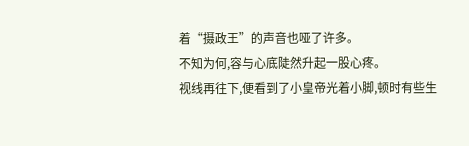着“摄政王”的声音也哑了许多。
不知为何,容与心底陡然升起一股心疼。
视线再往下,便看到了小皇帝光着小脚,顿时有些生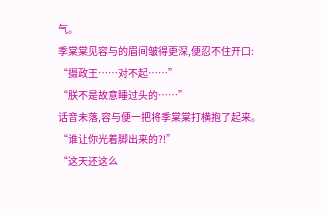气。
季棠棠见容与的眉间皱得更深,便忍不住开口:
“摄政王……对不起……”
“朕不是故意睡过头的……”
话音未落,容与便一把将季棠棠打横抱了起来。
“谁让你光着脚出来的?!”
“这天还这么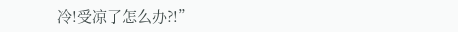冷!受凉了怎么办?!”